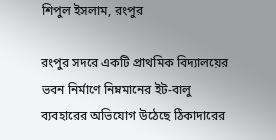শিপুল ইসলাম, রংপুর

রংপুর সদরে একটি প্রাথমিক বিদ্যালয়ের ভবন নির্মাণে নিম্নমানের ইট-বালু ব্যবহারের অভিযোগ উঠেছে ঠিকাদারের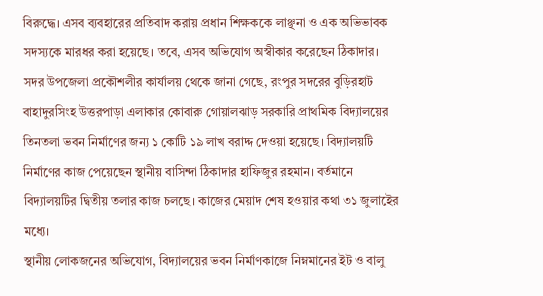বিরুদ্ধে। এসব ব্যবহারের প্রতিবাদ করায় প্রধান শিক্ষককে লাঞ্ছনা ও এক অভিভাবক সদস্যকে মারধর করা হয়েছে। তবে, এসব অভিযোগ অস্বীকার করেছেন ঠিকাদার।
সদর উপজেলা প্রকৌশলীর কার্যালয় থেকে জানা গেছে, রংপুর সদরের বুড়িরহাট বাহাদুরসিংহ উত্তরপাড়া এলাকার কোবারু গোয়ালঝাড় সরকারি প্রাথমিক বিদ্যালয়ের তিনতলা ভবন নির্মাণের জন্য ১ কোটি ১৯ লাখ বরাদ্দ দেওয়া হয়েছে। বিদ্যালয়টি নির্মাণের কাজ পেয়েছেন স্থানীয় বাসিন্দা ঠিকাদার হাফিজুর রহমান। বর্তমানে বিদ্যালয়টির দ্বিতীয় তলার কাজ চলছে। কাজের মেয়াদ শেষ হওয়ার কথা ৩১ জুলাইের মধ্যে।
স্থানীয় লোকজনের অভিযোগ, বিদ্যালয়ের ভবন নির্মাণকাজে নিম্নমানের ইট ও বালু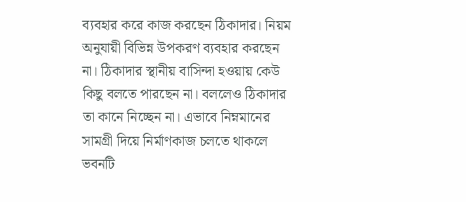ব্যবহার করে কাজ করছেন ঠিকাদার। নিয়ম অনুযায়ী বিভিন্ন উপকরণ ব্যবহার করছেন না। ঠিকাদার স্থানীয় বাসিন্দা হওয়ায় কেউ কিছু বলতে পারছেন না। বললেও ঠিকাদার তা কানে নিচ্ছেন না। এভাবে নিম্নমানের সামগ্রী দিয়ে নির্মাণকাজ চলতে থাকলে ভবনটি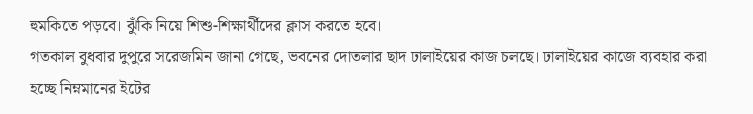হুমকিতে পড়বে। ঝুঁকি নিয়ে শিশু-শিক্ষার্থীদের ক্লাস করতে হবে।
গতকাল বুধবার দুপুরে সরেজমিন জানা গেছে, ভবনের দোতলার ছাদ ঢালাইয়ের কাজ চলছে। ঢালাইয়ের কাজে ব্যবহার করা হচ্ছে নিম্নমানের ইটের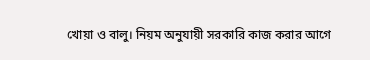খোয়া ও বালু। নিয়ম অনুযায়ী সরকারি কাজ করার আগে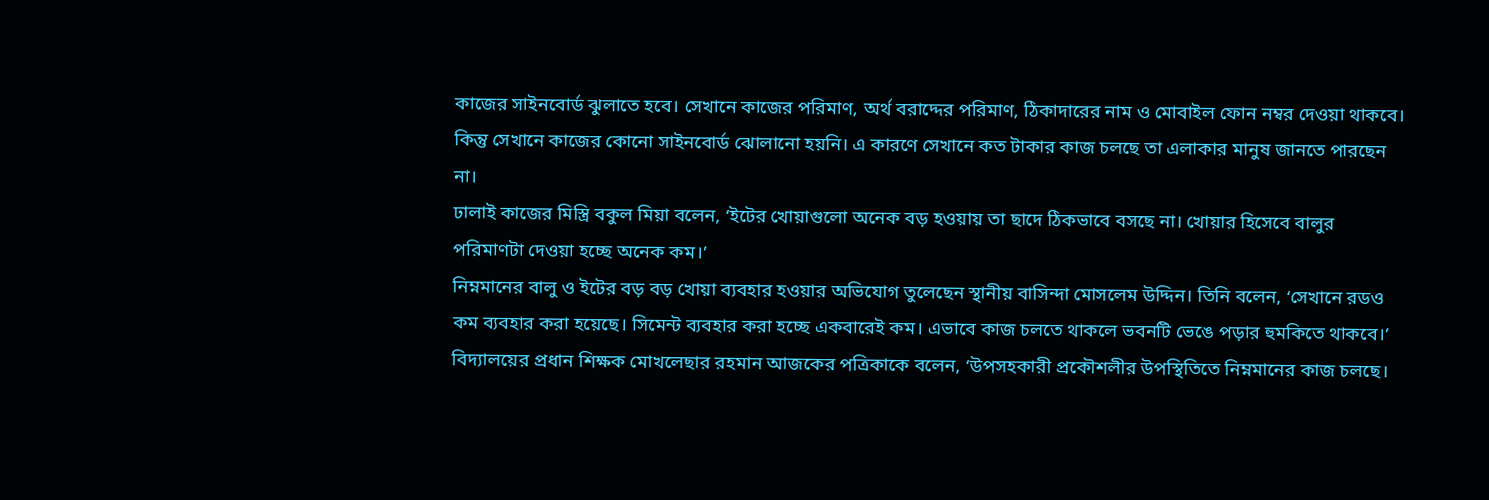কাজের সাইনবোর্ড ঝুলাতে হবে। সেখানে কাজের পরিমাণ, অর্থ বরাদ্দের পরিমাণ, ঠিকাদারের নাম ও মোবাইল ফোন নম্বর দেওয়া থাকবে। কিন্তু সেখানে কাজের কোনো সাইনবোর্ড ঝোলানো হয়নি। এ কারণে সেখানে কত টাকার কাজ চলছে তা এলাকার মানুষ জানতে পারছেন না।
ঢালাই কাজের মিস্ত্রি বকুল মিয়া বলেন, ‘ইটের খোয়াগুলো অনেক বড় হওয়ায় তা ছাদে ঠিকভাবে বসছে না। খোয়ার হিসেবে বালুর পরিমাণটা দেওয়া হচ্ছে অনেক কম।’
নিম্নমানের বালু ও ইটের বড় বড় খোয়া ব্যবহার হওয়ার অভিযোগ তুলেছেন স্থানীয় বাসিন্দা মোসলেম উদ্দিন। তিনি বলেন, ‘সেখানে রডও কম ব্যবহার করা হয়েছে। সিমেন্ট ব্যবহার করা হচ্ছে একবারেই কম। এভাবে কাজ চলতে থাকলে ভবনটি ভেঙে পড়ার হুমকিতে থাকবে।’
বিদ্যালয়ের প্রধান শিক্ষক মোখলেছার রহমান আজকের পত্রিকাকে বলেন, ‘উপসহকারী প্রকৌশলীর উপস্থিতিতে নিম্নমানের কাজ চলছে।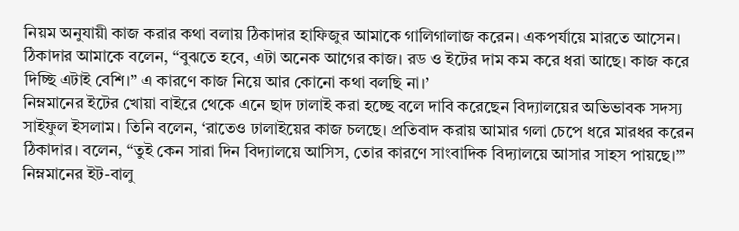নিয়ম অনুযায়ী কাজ করার কথা বলায় ঠিকাদার হাফিজুর আমাকে গালিগালাজ করেন। একপর্যায়ে মারতে আসেন। ঠিকাদার আমাকে বলেন, “বুঝতে হবে, এটা অনেক আগের কাজ। রড ও ইটের দাম কম করে ধরা আছে। কাজ করে দিচ্ছি এটাই বেশি।” এ কারণে কাজ নিয়ে আর কোনো কথা বলছি না।’
নিম্নমানের ইটের খোয়া বাইরে থেকে এনে ছাদ ঢালাই করা হচ্ছে বলে দাবি করেছেন বিদ্যালয়ের অভিভাবক সদস্য সাইফুল ইসলাম। তিনি বলেন, ‘রাতেও ঢালাইয়ের কাজ চলছে। প্রতিবাদ করায় আমার গলা চেপে ধরে মারধর করেন ঠিকাদার। বলেন, “তুই কেন সারা দিন বিদ্যালয়ে আসিস, তোর কারণে সাংবাদিক বিদ্যালয়ে আসার সাহস পায়ছে।”’
নিম্নমানের ইট-বালু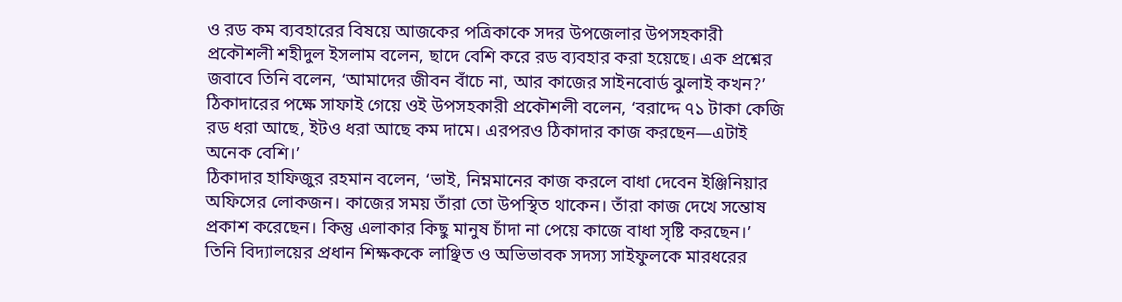ও রড কম ব্যবহারের বিষয়ে আজকের পত্রিকাকে সদর উপজেলার উপসহকারী প্রকৌশলী শহীদুল ইসলাম বলেন, ছাদে বেশি করে রড ব্যবহার করা হয়েছে। এক প্রশ্নের জবাবে তিনি বলেন, ‘আমাদের জীবন বাঁচে না, আর কাজের সাইনবোর্ড ঝুলাই কখন?’ ঠিকাদারের পক্ষে সাফাই গেয়ে ওই উপসহকারী প্রকৌশলী বলেন, ‘বরাদ্দে ৭১ টাকা কেজি রড ধরা আছে, ইটও ধরা আছে কম দামে। এরপরও ঠিকাদার কাজ করছেন—এটাই অনেক বেশি।’
ঠিকাদার হাফিজুর রহমান বলেন, ‘ভাই, নিম্নমানের কাজ করলে বাধা দেবেন ইঞ্জিনিয়ার অফিসের লোকজন। কাজের সময় তাঁরা তো উপস্থিত থাকেন। তাঁরা কাজ দেখে সন্তোষ প্রকাশ করেছেন। কিন্তু এলাকার কিছু মানুষ চাঁদা না পেয়ে কাজে বাধা সৃষ্টি করছেন।’ তিনি বিদ্যালয়ের প্রধান শিক্ষককে লাঞ্ছিত ও অভিভাবক সদস্য সাইফুলকে মারধরের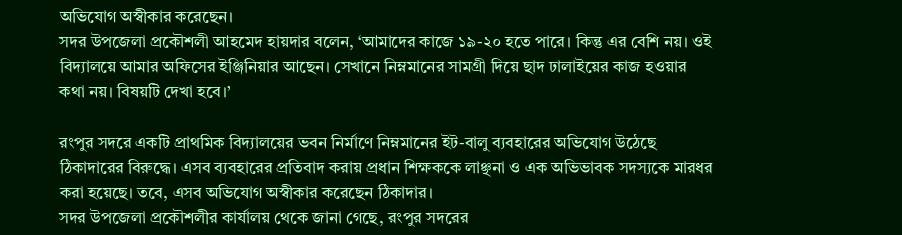অভিযোগ অস্বীকার করেছেন।
সদর উপজেলা প্রকৌশলী আহমেদ হায়দার বলেন, ‘আমাদের কাজে ১৯-২০ হতে পারে। কিন্তু এর বেশি নয়। ওই বিদ্যালয়ে আমার অফিসের ইঞ্জিনিয়ার আছেন। সেখানে নিম্নমানের সামগ্রী দিয়ে ছাদ ঢালাইয়ের কাজ হওয়ার কথা নয়। বিষয়টি দেখা হবে।’

রংপুর সদরে একটি প্রাথমিক বিদ্যালয়ের ভবন নির্মাণে নিম্নমানের ইট-বালু ব্যবহারের অভিযোগ উঠেছে ঠিকাদারের বিরুদ্ধে। এসব ব্যবহারের প্রতিবাদ করায় প্রধান শিক্ষককে লাঞ্ছনা ও এক অভিভাবক সদস্যকে মারধর করা হয়েছে। তবে, এসব অভিযোগ অস্বীকার করেছেন ঠিকাদার।
সদর উপজেলা প্রকৌশলীর কার্যালয় থেকে জানা গেছে, রংপুর সদরের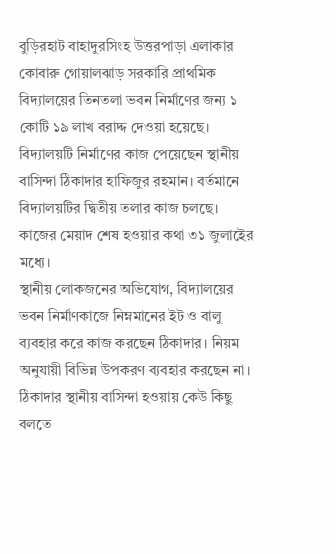বুড়িরহাট বাহাদুরসিংহ উত্তরপাড়া এলাকার কোবারু গোয়ালঝাড় সরকারি প্রাথমিক বিদ্যালয়ের তিনতলা ভবন নির্মাণের জন্য ১ কোটি ১৯ লাখ বরাদ্দ দেওয়া হয়েছে। বিদ্যালয়টি নির্মাণের কাজ পেয়েছেন স্থানীয় বাসিন্দা ঠিকাদার হাফিজুর রহমান। বর্তমানে বিদ্যালয়টির দ্বিতীয় তলার কাজ চলছে। কাজের মেয়াদ শেষ হওয়ার কথা ৩১ জুলাইের মধ্যে।
স্থানীয় লোকজনের অভিযোগ, বিদ্যালয়ের ভবন নির্মাণকাজে নিম্নমানের ইট ও বালু ব্যবহার করে কাজ করছেন ঠিকাদার। নিয়ম অনুযায়ী বিভিন্ন উপকরণ ব্যবহার করছেন না। ঠিকাদার স্থানীয় বাসিন্দা হওয়ায় কেউ কিছু বলতে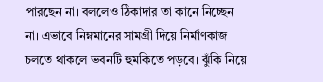পারছেন না। বললেও ঠিকাদার তা কানে নিচ্ছেন না। এভাবে নিম্নমানের সামগ্রী দিয়ে নির্মাণকাজ চলতে থাকলে ভবনটি হুমকিতে পড়বে। ঝুঁকি নিয়ে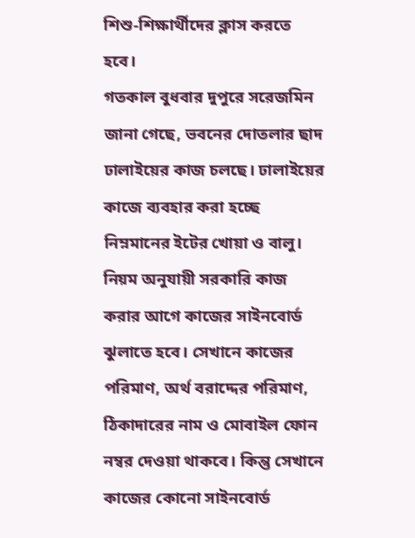শিশু-শিক্ষার্থীদের ক্লাস করতে হবে।
গতকাল বুধবার দুপুরে সরেজমিন জানা গেছে, ভবনের দোতলার ছাদ ঢালাইয়ের কাজ চলছে। ঢালাইয়ের কাজে ব্যবহার করা হচ্ছে নিম্নমানের ইটের খোয়া ও বালু। নিয়ম অনুযায়ী সরকারি কাজ করার আগে কাজের সাইনবোর্ড ঝুলাতে হবে। সেখানে কাজের পরিমাণ, অর্থ বরাদ্দের পরিমাণ, ঠিকাদারের নাম ও মোবাইল ফোন নম্বর দেওয়া থাকবে। কিন্তু সেখানে কাজের কোনো সাইনবোর্ড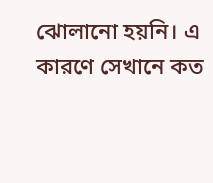ঝোলানো হয়নি। এ কারণে সেখানে কত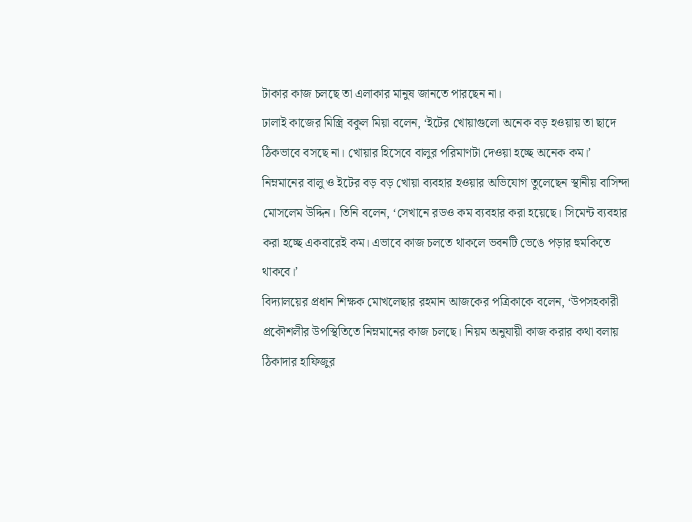টাকার কাজ চলছে তা এলাকার মানুষ জানতে পারছেন না।
ঢালাই কাজের মিস্ত্রি বকুল মিয়া বলেন, ‘ইটের খোয়াগুলো অনেক বড় হওয়ায় তা ছাদে ঠিকভাবে বসছে না। খোয়ার হিসেবে বালুর পরিমাণটা দেওয়া হচ্ছে অনেক কম।’
নিম্নমানের বালু ও ইটের বড় বড় খোয়া ব্যবহার হওয়ার অভিযোগ তুলেছেন স্থানীয় বাসিন্দা মোসলেম উদ্দিন। তিনি বলেন, ‘সেখানে রডও কম ব্যবহার করা হয়েছে। সিমেন্ট ব্যবহার করা হচ্ছে একবারেই কম। এভাবে কাজ চলতে থাকলে ভবনটি ভেঙে পড়ার হুমকিতে থাকবে।’
বিদ্যালয়ের প্রধান শিক্ষক মোখলেছার রহমান আজকের পত্রিকাকে বলেন, ‘উপসহকারী প্রকৌশলীর উপস্থিতিতে নিম্নমানের কাজ চলছে। নিয়ম অনুযায়ী কাজ করার কথা বলায় ঠিকাদার হাফিজুর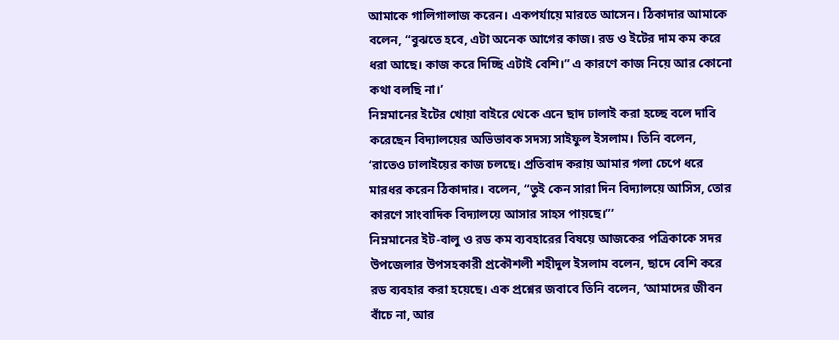আমাকে গালিগালাজ করেন। একপর্যায়ে মারতে আসেন। ঠিকাদার আমাকে বলেন, “বুঝতে হবে, এটা অনেক আগের কাজ। রড ও ইটের দাম কম করে ধরা আছে। কাজ করে দিচ্ছি এটাই বেশি।” এ কারণে কাজ নিয়ে আর কোনো কথা বলছি না।’
নিম্নমানের ইটের খোয়া বাইরে থেকে এনে ছাদ ঢালাই করা হচ্ছে বলে দাবি করেছেন বিদ্যালয়ের অভিভাবক সদস্য সাইফুল ইসলাম। তিনি বলেন, ‘রাতেও ঢালাইয়ের কাজ চলছে। প্রতিবাদ করায় আমার গলা চেপে ধরে মারধর করেন ঠিকাদার। বলেন, “তুই কেন সারা দিন বিদ্যালয়ে আসিস, তোর কারণে সাংবাদিক বিদ্যালয়ে আসার সাহস পায়ছে।”’
নিম্নমানের ইট-বালু ও রড কম ব্যবহারের বিষয়ে আজকের পত্রিকাকে সদর উপজেলার উপসহকারী প্রকৌশলী শহীদুল ইসলাম বলেন, ছাদে বেশি করে রড ব্যবহার করা হয়েছে। এক প্রশ্নের জবাবে তিনি বলেন, ‘আমাদের জীবন বাঁচে না, আর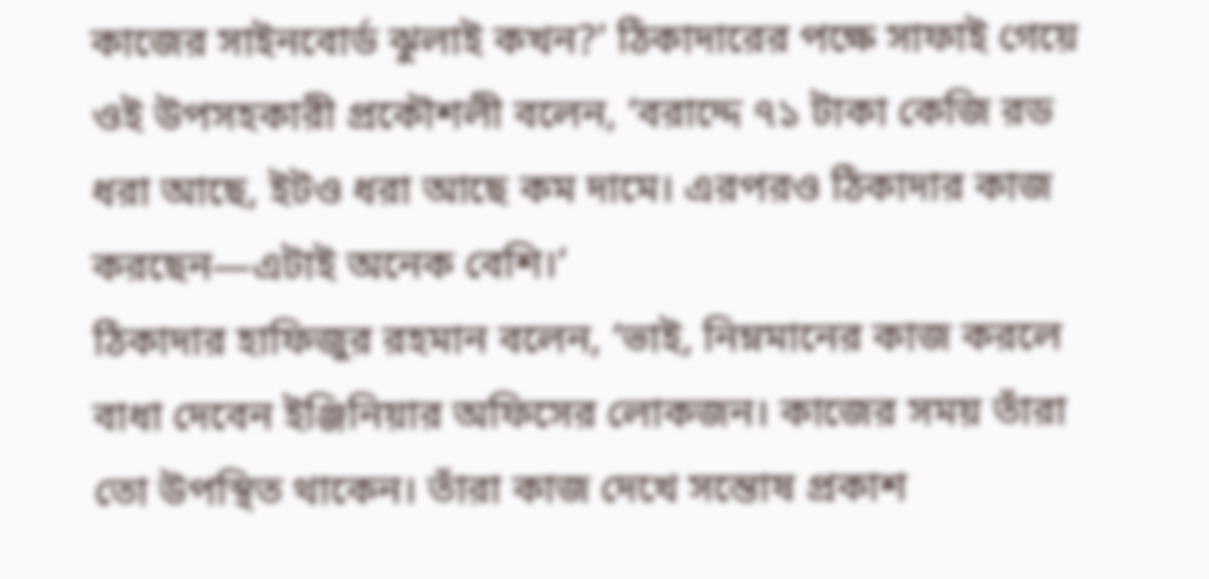কাজের সাইনবোর্ড ঝুলাই কখন?’ ঠিকাদারের পক্ষে সাফাই গেয়ে ওই উপসহকারী প্রকৌশলী বলেন, ‘বরাদ্দে ৭১ টাকা কেজি রড ধরা আছে, ইটও ধরা আছে কম দামে। এরপরও ঠিকাদার কাজ করছেন—এটাই অনেক বেশি।’
ঠিকাদার হাফিজুর রহমান বলেন, ‘ভাই, নিম্নমানের কাজ করলে বাধা দেবেন ইঞ্জিনিয়ার অফিসের লোকজন। কাজের সময় তাঁরা তো উপস্থিত থাকেন। তাঁরা কাজ দেখে সন্তোষ প্রকাশ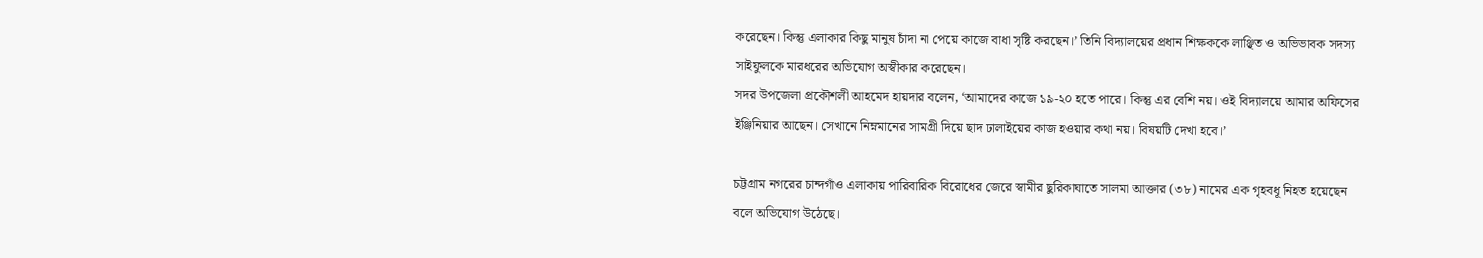করেছেন। কিন্তু এলাকার কিছু মানুষ চাঁদা না পেয়ে কাজে বাধা সৃষ্টি করছেন।’ তিনি বিদ্যালয়ের প্রধান শিক্ষককে লাঞ্ছিত ও অভিভাবক সদস্য সাইফুলকে মারধরের অভিযোগ অস্বীকার করেছেন।
সদর উপজেলা প্রকৌশলী আহমেদ হায়দার বলেন, ‘আমাদের কাজে ১৯-২০ হতে পারে। কিন্তু এর বেশি নয়। ওই বিদ্যালয়ে আমার অফিসের ইঞ্জিনিয়ার আছেন। সেখানে নিম্নমানের সামগ্রী দিয়ে ছাদ ঢালাইয়ের কাজ হওয়ার কথা নয়। বিষয়টি দেখা হবে।’

চট্টগ্রাম নগরের চান্দগাঁও এলাকায় পারিবারিক বিরোধের জেরে স্বামীর ছুরিকাঘাতে সালমা আক্তার (৩৮) নামের এক গৃহবধূ নিহত হয়েছেন বলে অভিযোগ উঠেছে।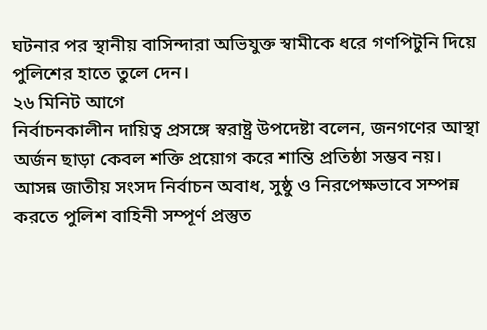ঘটনার পর স্থানীয় বাসিন্দারা অভিযুক্ত স্বামীকে ধরে গণপিটুনি দিয়ে পুলিশের হাতে তুলে দেন।
২৬ মিনিট আগে
নির্বাচনকালীন দায়িত্ব প্রসঙ্গে স্বরাষ্ট্র উপদেষ্টা বলেন, জনগণের আস্থা অর্জন ছাড়া কেবল শক্তি প্রয়োগ করে শান্তি প্রতিষ্ঠা সম্ভব নয়। আসন্ন জাতীয় সংসদ নির্বাচন অবাধ, সুষ্ঠু ও নিরপেক্ষভাবে সম্পন্ন করতে পুলিশ বাহিনী সম্পূর্ণ প্রস্তুত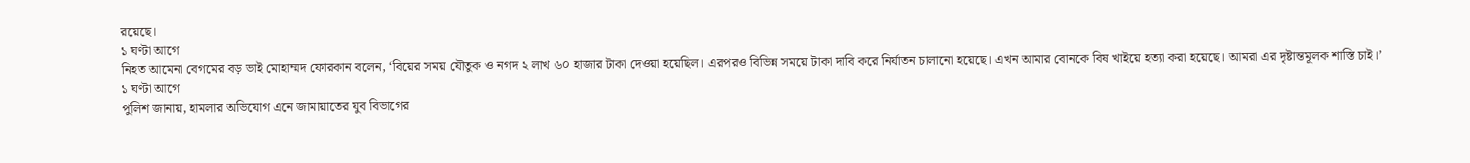রয়েছে।
১ ঘণ্টা আগে
নিহত আমেনা বেগমের বড় ভাই মোহাম্মদ ফোরকান বলেন, ‘বিয়ের সময় যৌতুক ও নগদ ২ লাখ ৬০ হাজার টাকা দেওয়া হয়েছিল। এরপরও বিভিন্ন সময়ে টাকা দাবি করে নির্যাতন চালানো হয়েছে। এখন আমার বোনকে বিষ খাইয়ে হত্যা করা হয়েছে। আমরা এর দৃষ্টান্তমূলক শাস্তি চাই।’
১ ঘণ্টা আগে
পুলিশ জানায়, হামলার অভিযোগ এনে জামায়াতের যুব বিভাগের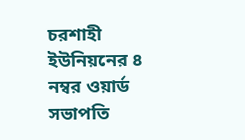চরশাহী ইউনিয়নের ৪ নম্বর ওয়ার্ড সভাপতি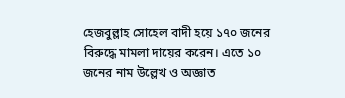হেজবুল্লাহ সোহেল বাদী হয়ে ১৭০ জনের বিরুদ্ধে মামলা দায়ের করেন। এতে ১০ জনের নাম উল্লেখ ও অজ্ঞাত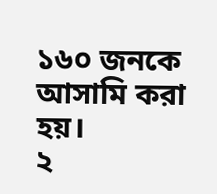১৬০ জনকে আসামি করা হয়।
২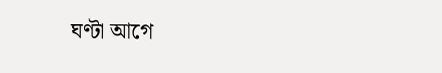ঘণ্টা আগে